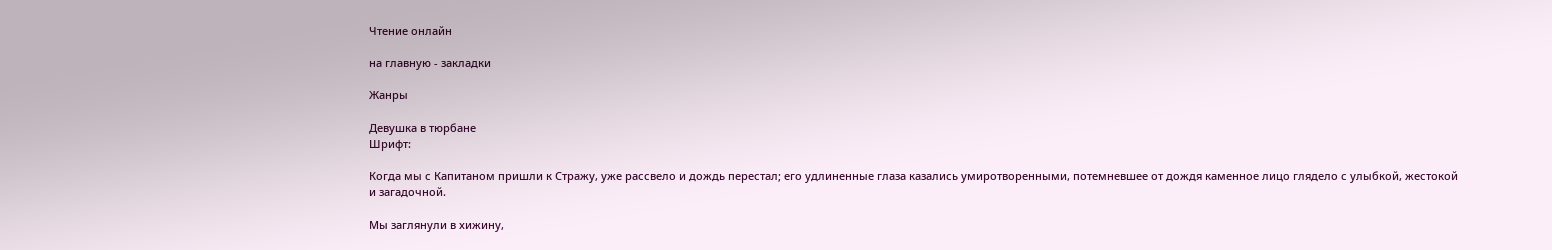Чтение онлайн

на главную - закладки

Жанры

Девушка в тюрбане
Шрифт:

Когда мы с Капитаном пришли к Стражу, уже рассвело и дождь перестал; его удлиненные глаза казались умиротворенными, потемневшее от дождя каменное лицо глядело с улыбкой, жестокой и загадочной.

Мы заглянули в хижину,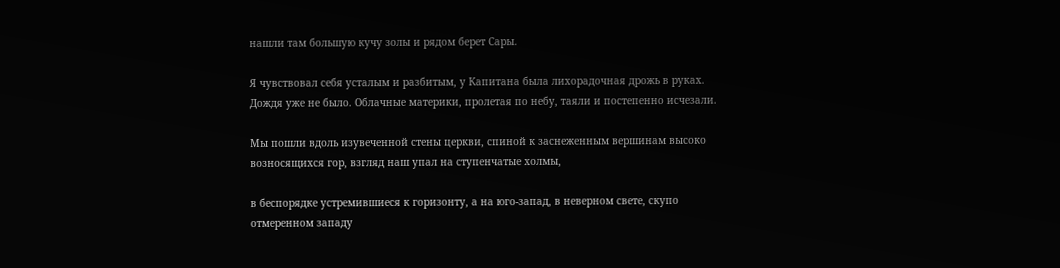нашли там большую кучу золы и рядом берет Сары.

Я чувствовал себя усталым и разбитым, у Капитана была лихорадочная дрожь в руках. Дождя уже не было. Облачные материки, пролетая по небу, таяли и постепенно исчезали.

Мы пошли вдоль изувеченной стены церкви, спиной к заснеженным вершинам высоко возносящихся гор, взгляд наш упал на ступенчатые холмы,

в беспорядке устремившиеся к горизонту, а на юго-запад, в неверном свете, скупо отмеренном западу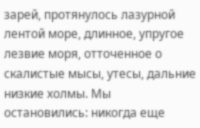зарей, протянулось лазурной лентой море, длинное, упругое лезвие моря, отточенное о скалистые мысы, утесы, дальние низкие холмы. Мы остановились: никогда еще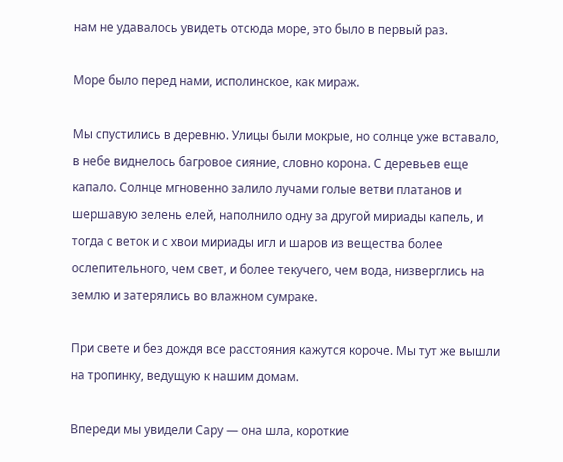нам не удавалось увидеть отсюда море, это было в первый раз.

Море было перед нами, исполинское, как мираж.

Мы спустились в деревню. Улицы были мокрые, но солнце уже вставало, в небе виднелось багровое сияние, словно корона. С деревьев еще капало. Солнце мгновенно залило лучами голые ветви платанов и шершавую зелень елей, наполнило одну за другой мириады капель, и тогда с веток и с хвои мириады игл и шаров из вещества более ослепительного, чем свет, и более текучего, чем вода, низверглись на землю и затерялись во влажном сумраке.

При свете и без дождя все расстояния кажутся короче. Мы тут же вышли на тропинку, ведущую к нашим домам.

Впереди мы увидели Сару — она шла, короткие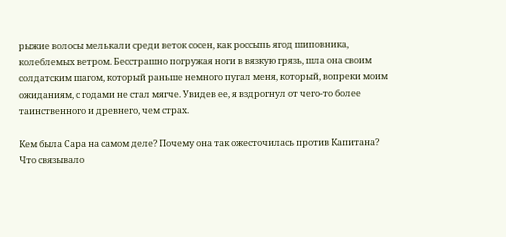рыжие волосы мелькали среди веток сосен, как россыпь ягод шиповника, колеблемых ветром. Бесстрашно погружая ноги в вязкую грязь, шла она своим солдатским шагом, который раньше немного пугал меня, который, вопреки моим ожиданиям, с годами не стал мягче. Увидев ее, я вздрогнул от чего-то более таинственного и древнего, чем страх.

Кем была Сара на самом деле? Почему она так ожесточилась против Капитана? Что связывало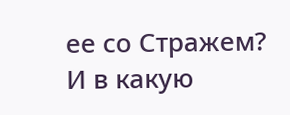ее со Стражем? И в какую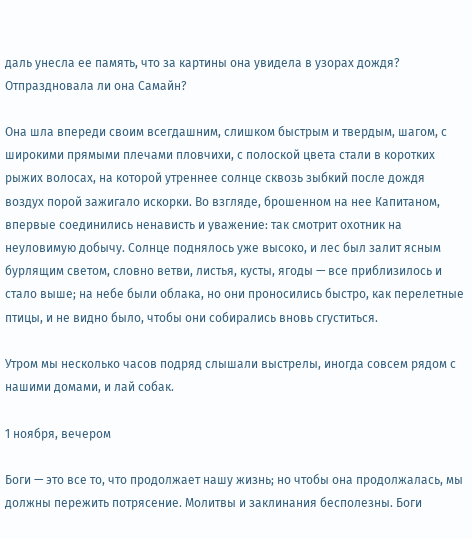даль унесла ее память, что за картины она увидела в узорах дождя? Отпраздновала ли она Самайн?

Она шла впереди своим всегдашним, слишком быстрым и твердым, шагом, с широкими прямыми плечами пловчихи, с полоской цвета стали в коротких рыжих волосах, на которой утреннее солнце сквозь зыбкий после дождя воздух порой зажигало искорки. Во взгляде, брошенном на нее Капитаном, впервые соединились ненависть и уважение: так смотрит охотник на неуловимую добычу. Солнце поднялось уже высоко, и лес был залит ясным бурлящим светом, словно ветви, листья, кусты, ягоды — все приблизилось и стало выше; на небе были облака, но они проносились быстро, как перелетные птицы, и не видно было, чтобы они собирались вновь сгуститься.

Утром мы несколько часов подряд слышали выстрелы, иногда совсем рядом с нашими домами, и лай собак.

1 ноября, вечером

Боги — это все то, что продолжает нашу жизнь; но чтобы она продолжалась, мы должны пережить потрясение. Молитвы и заклинания бесполезны. Боги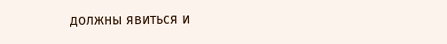должны явиться и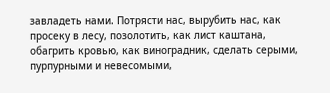завладеть нами. Потрясти нас, вырубить нас, как просеку в лесу, позолотить, как лист каштана, обагрить кровью, как виноградник, сделать серыми, пурпурными и невесомыми,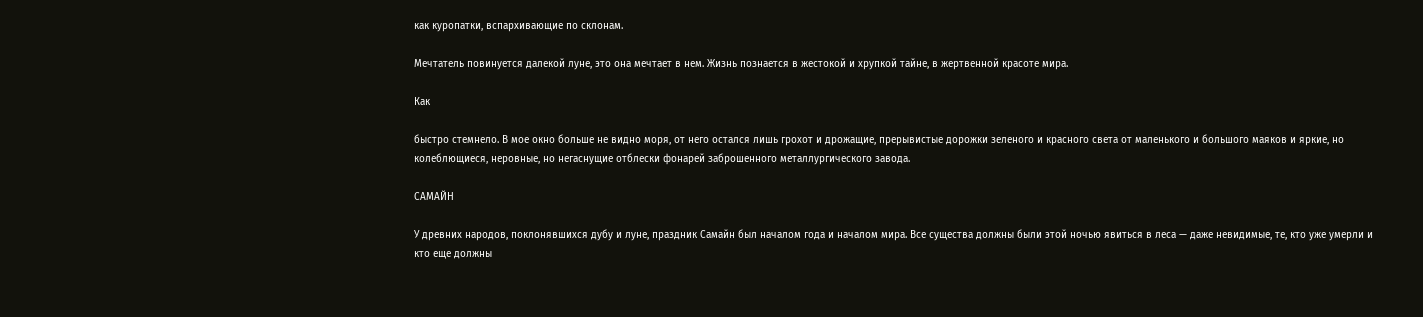как куропатки, вспархивающие по склонам.

Мечтатель повинуется далекой луне, это она мечтает в нем. Жизнь познается в жестокой и хрупкой тайне, в жертвенной красоте мира.

Как

быстро стемнело. В мое окно больше не видно моря, от него остался лишь грохот и дрожащие, прерывистые дорожки зеленого и красного света от маленького и большого маяков и яркие, но колеблющиеся, неровные, но негаснущие отблески фонарей заброшенного металлургического завода.

САМАЙН

У древних народов, поклонявшихся дубу и луне, праздник Самайн был началом года и началом мира. Все существа должны были этой ночью явиться в леса — даже невидимые, те, кто уже умерли и кто еще должны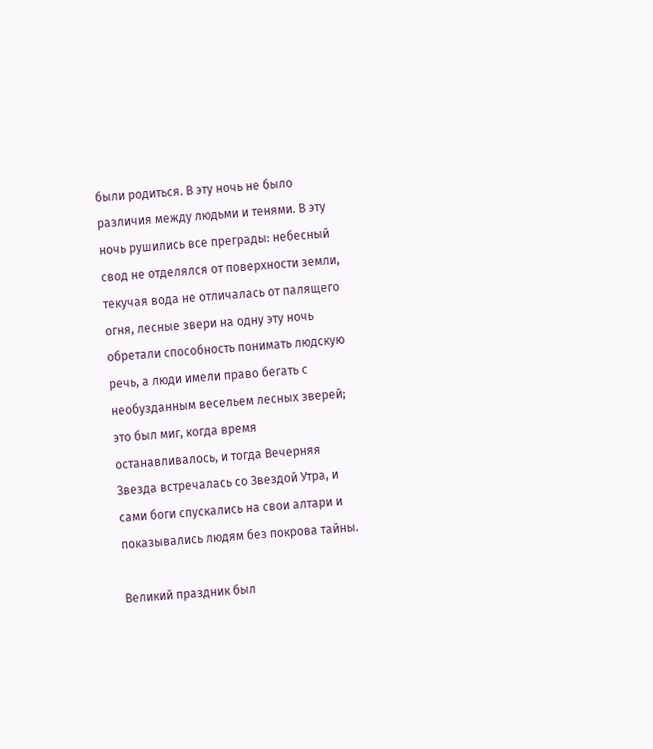были родиться. В эту ночь не было различия между людьми и тенями. В эту ночь рушились все преграды: небесный свод не отделялся от поверхности земли, текучая вода не отличалась от палящего огня, лесные звери на одну эту ночь обретали способность понимать людскую речь, а люди имели право бегать с необузданным весельем лесных зверей; это был миг, когда время останавливалось, и тогда Вечерняя Звезда встречалась со Звездой Утра, и сами боги спускались на свои алтари и показывались людям без покрова тайны.

Великий праздник был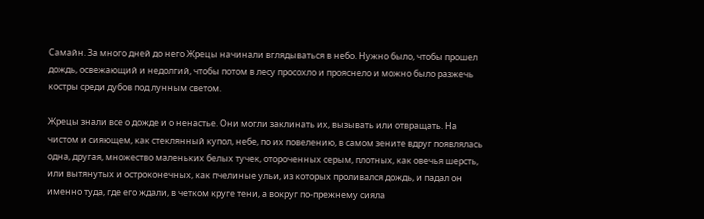Самайн. За много дней до него Жрецы начинали вглядываться в небо. Нужно было, чтобы прошел дождь, освежающий и недолгий, чтобы потом в лесу просохло и прояснело и можно было разжечь костры среди дубов под лунным светом.

Жрецы знали все о дожде и о ненастье. Они могли заклинать их, вызывать или отвращать. На чистом и сияющем, как стеклянный купол, небе, по их повелению, в самом зените вдруг появлялась одна, другая, множество маленьких белых тучек, отороченных серым, плотных, как овечья шерсть, или вытянутых и остроконечных, как пчелиные ульи, из которых проливался дождь, и падал он именно туда, где его ждали, в четком круге тени, а вокруг по-прежнему сияла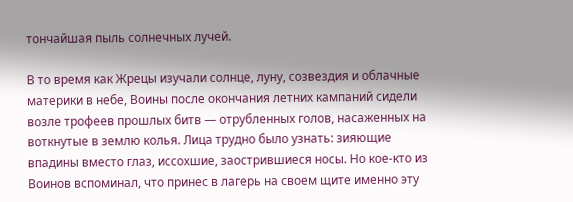тончайшая пыль солнечных лучей.

В то время как Жрецы изучали солнце, луну, созвездия и облачные материки в небе, Воины после окончания летних кампаний сидели возле трофеев прошлых битв — отрубленных голов, насаженных на воткнутые в землю колья. Лица трудно было узнать: зияющие впадины вместо глаз, иссохшие, заострившиеся носы. Но кое-кто из Воинов вспоминал, что принес в лагерь на своем щите именно эту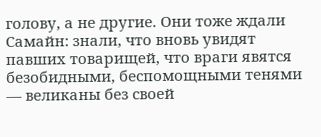голову, а не другие. Они тоже ждали Самайн: знали, что вновь увидят павших товарищей, что враги явятся безобидными, беспомощными тенями — великаны без своей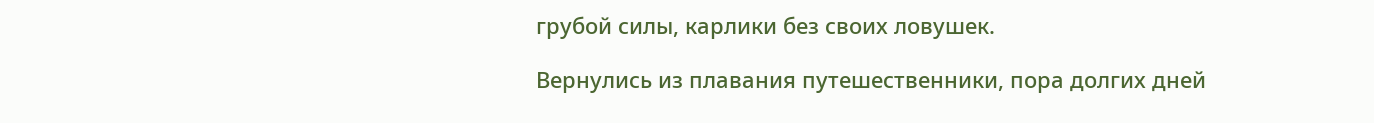грубой силы, карлики без своих ловушек.

Вернулись из плавания путешественники, пора долгих дней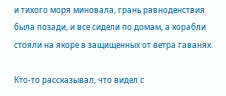и тихого моря миновала, грань равноденствия была позади, и все сидели по домам, а корабли стояли на якоре в защищенных от ветра гаванях.

Кто-то рассказывал, что видел с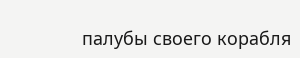палубы своего корабля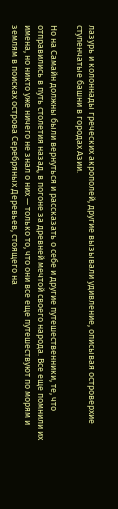лазурь и колоннады греческих акрополей, другие вызывали удивление, описывая островерхие ступенчатые башни в городах Азии.

Но на Самайн должны были вернуться и рассказать о себе и другие путешественники, те, что отправились в путь столетия назад, в погоне за древней мечтой своего народа. Все еще помнили их имена, но никто уже ничего не знал о них — только то, что они все еще путешествуют по морям и землям в поисках острова Серебряных Деревьев, стоящего на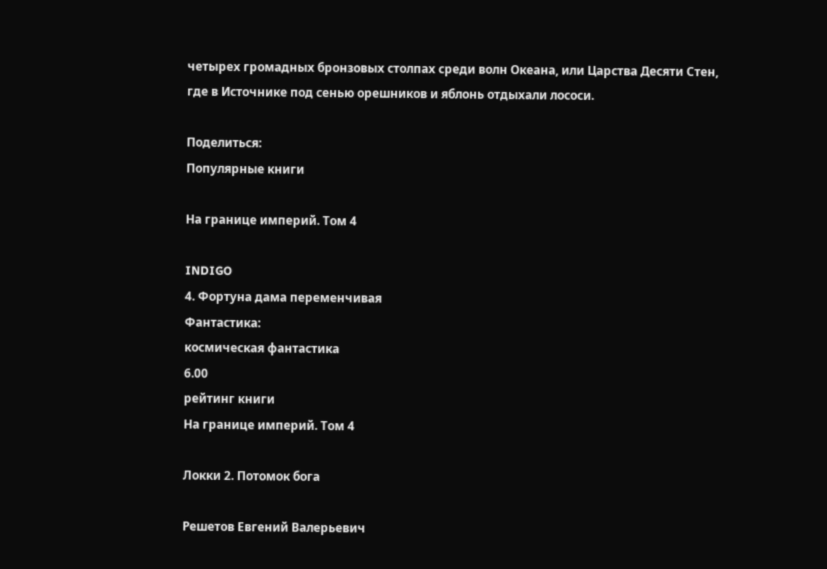четырех громадных бронзовых столпах среди волн Океана, или Царства Десяти Стен, где в Источнике под сенью орешников и яблонь отдыхали лососи.

Поделиться:
Популярные книги

На границе империй. Том 4

INDIGO
4. Фортуна дама переменчивая
Фантастика:
космическая фантастика
6.00
рейтинг книги
На границе империй. Том 4

Локки 2. Потомок бога

Решетов Евгений Валерьевич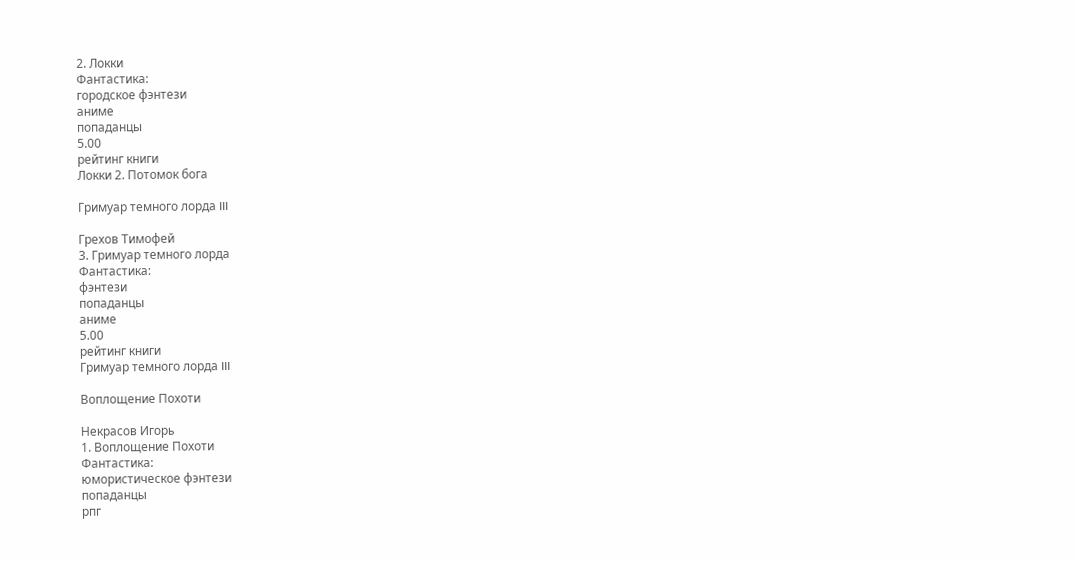2. Локки
Фантастика:
городское фэнтези
аниме
попаданцы
5.00
рейтинг книги
Локки 2. Потомок бога

Гримуар темного лорда III

Грехов Тимофей
3. Гримуар темного лорда
Фантастика:
фэнтези
попаданцы
аниме
5.00
рейтинг книги
Гримуар темного лорда III

Воплощение Похоти

Некрасов Игорь
1. Воплощение Похоти
Фантастика:
юмористическое фэнтези
попаданцы
рпг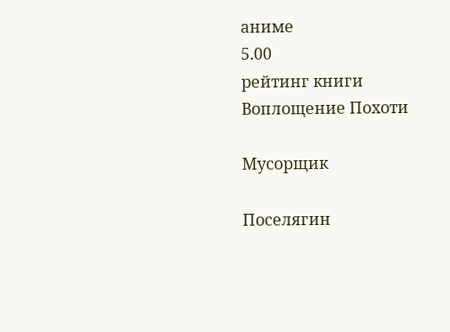аниме
5.00
рейтинг книги
Воплощение Похоти

Мусорщик

Поселягин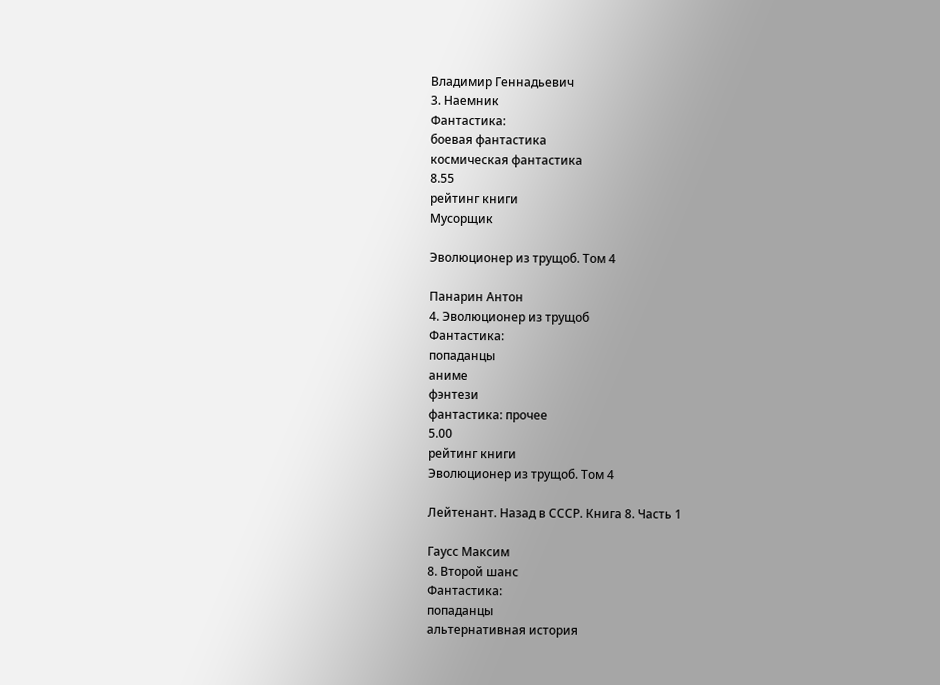Владимир Геннадьевич
3. Наемник
Фантастика:
боевая фантастика
космическая фантастика
8.55
рейтинг книги
Мусорщик

Эволюционер из трущоб. Том 4

Панарин Антон
4. Эволюционер из трущоб
Фантастика:
попаданцы
аниме
фэнтези
фантастика: прочее
5.00
рейтинг книги
Эволюционер из трущоб. Том 4

Лейтенант. Назад в СССР. Книга 8. Часть 1

Гаусс Максим
8. Второй шанс
Фантастика:
попаданцы
альтернативная история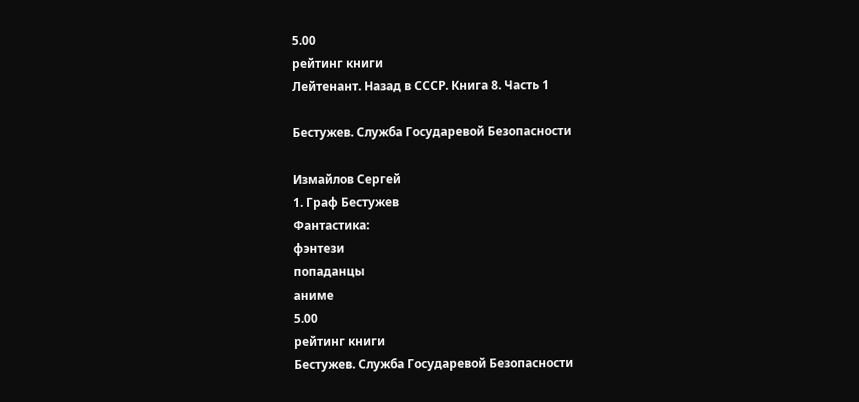5.00
рейтинг книги
Лейтенант. Назад в СССР. Книга 8. Часть 1

Бестужев. Служба Государевой Безопасности

Измайлов Сергей
1. Граф Бестужев
Фантастика:
фэнтези
попаданцы
аниме
5.00
рейтинг книги
Бестужев. Служба Государевой Безопасности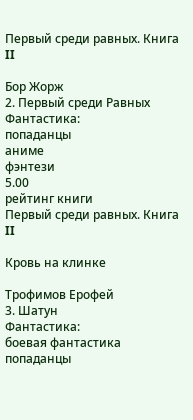Первый среди равных. Книга II

Бор Жорж
2. Первый среди Равных
Фантастика:
попаданцы
аниме
фэнтези
5.00
рейтинг книги
Первый среди равных. Книга II

Кровь на клинке

Трофимов Ерофей
3. Шатун
Фантастика:
боевая фантастика
попаданцы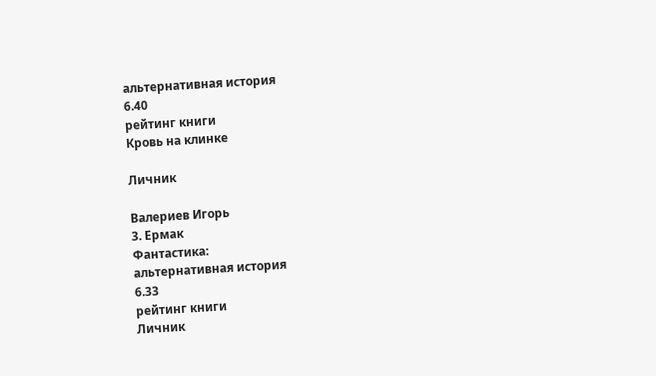альтернативная история
6.40
рейтинг книги
Кровь на клинке

Личник

Валериев Игорь
3. Ермак
Фантастика:
альтернативная история
6.33
рейтинг книги
Личник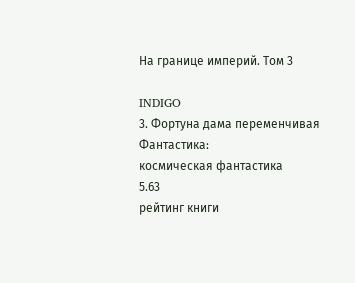На границе империй. Том 3

INDIGO
3. Фортуна дама переменчивая
Фантастика:
космическая фантастика
5.63
рейтинг книги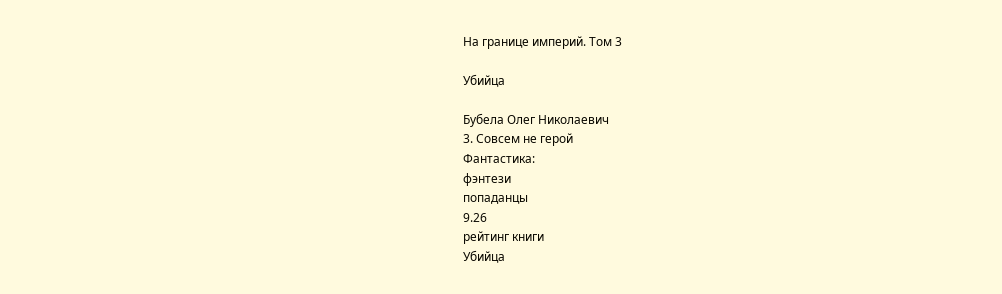На границе империй. Том 3

Убийца

Бубела Олег Николаевич
3. Совсем не герой
Фантастика:
фэнтези
попаданцы
9.26
рейтинг книги
Убийца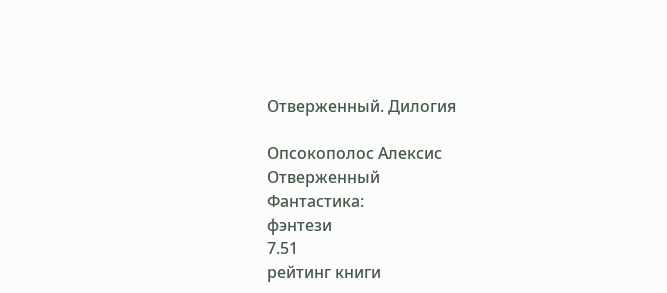Отверженный. Дилогия

Опсокополос Алексис
Отверженный
Фантастика:
фэнтези
7.51
рейтинг книги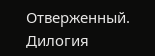Отверженный. Дилогия